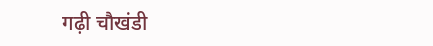गढ़ी चौखंडी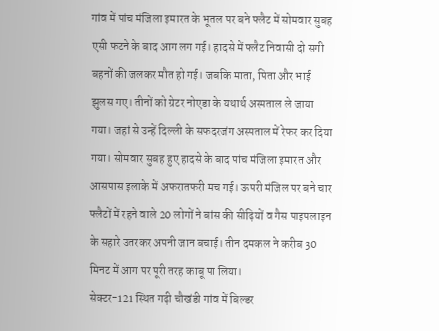गांव में पांच मंजिला इमारत के भूतल पर बने फ्लैट में सोमवार सुबह एसी फटने के बाद आग लग गई। हादसे में फ्लैट निवासी दो सगी बहनों की जलकर मौत हो गई। जबकि माता, पिता और भाई झुलस गए। तीनों को ग्रेटर नोएडा के यथार्थ अस्पताल ले जाया गया। जहां से उन्हें दिल्ली के सफदरजंग अस्पताल में रेफर कर दिया गया। सोमवार सुबह हुए हादसे के बाद पांच मंजिला इमारत और आसपास इलाके में अफरातफरी मच गई। ऊपरी मंजिल पर बने चार फ्लैटों में रहने वाले 20 लोगों ने बांस की सीढ़ियों व गैस पाइपलाइन के सहारे उतरकर अपनी जान बचाई। तीन दमकल ने करीब 30 मिनट में आग पर पूरी तरह काबू पा लिया।
सेक्टर-121 स्थित गढ़ी चौखंडी गांव में बिल्डर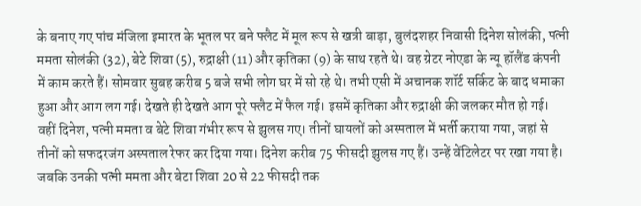के बनाए गए पांच मंजिला इमारत के भूतल पर बने फ्लैट में मूल रूप से खत्री बाड़ा, बुलंदशहर निवासी दिनेश सोलंकी, पत्नी ममता सोलंकी (32), बेटे शिवा (5), रुद्राक्षी (11) और कृतिका (9) के साथ रहते थे। वह ग्रेटर नोएडा के न्यू हॉलैंड कंपनी में काम करते हैं। सोमवार सुबह करीब 5 बजे सभी लोग घर में सो रहे थे। तभी एसी में अचानक शॉर्ट सर्किट के बाद धमाका हुआ और आग लग गई। देखते ही देखते आग पूरे फ्लैट में फैल गई। इसमें कृतिका और रुद्राक्षी की जलकर मौत हो गई। वहीं दिनेश, पत्नी ममता व बेटे शिवा गंभीर रूप से झुलस गए। तीनों घायलों को अस्पताल में भर्ती कराया गया, जहां से तीनों को सफदरजंग अस्पताल रेफर कर दिया गया। दिनेश करीब 75 फीसदी झुलस गए हैं। उन्हें वेंटिलेटर पर रखा गया है। जबकि उनकी पत्नी ममता और बेटा शिवा 20 से 22 फीसदी तक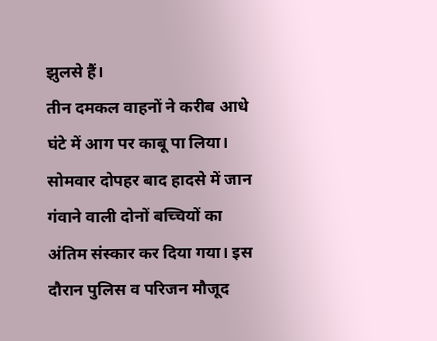झुलसे हैं।
तीन दमकल वाहनों ने करीब आधे घंटे में आग पर काबू पा लिया। सोमवार दोपहर बाद हादसे में जान गंवाने वाली दोनों बच्चियों का अंतिम संस्कार कर दिया गया। इस दौरान पुलिस व परिजन मौजूद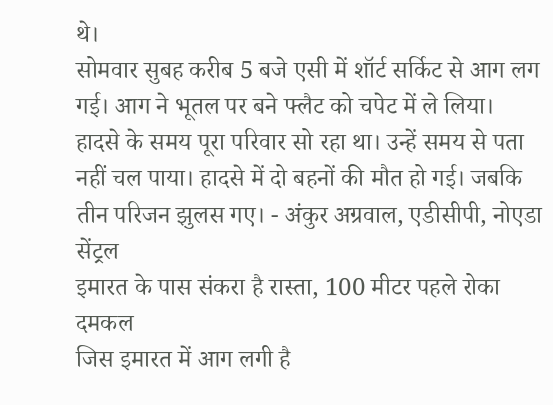थे।
सोमवार सुबह करीब 5 बजे एसी में शॉर्ट सर्किट से आग लग गई। आग ने भूतल पर बने फ्लैट को चपेट में ले लिया। हादसे के समय पूरा परिवार सो रहा था। उन्हें समय से पता नहीं चल पाया। हादसे में दो बहनों की मौत हो गई। जबकि तीन परिजन झुलस गए। - अंकुर अग्रवाल, एडीसीपी, नोएडा सेंट्रल
इमारत के पास संकरा है रास्ता, 100 मीटर पहले रोका दमकल
जिस इमारत में आग लगी है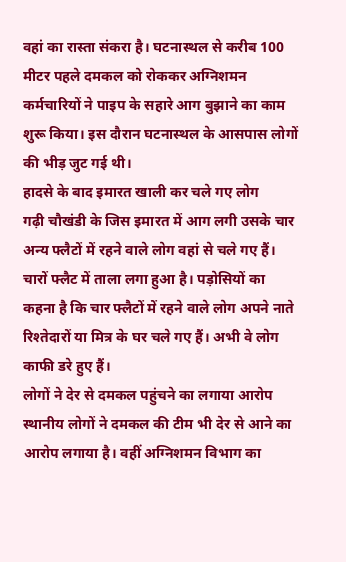वहां का रास्ता संकरा है। घटनास्थल से करीब 100 मीटर पहले दमकल को रोककर अग्निशमन कर्मचारियों ने पाइप के सहारे आग बुझाने का काम शुरू किया। इस दौरान घटनास्थल के आसपास लोगों की भीड़ जुट गई थी।
हादसे के बाद इमारत खाली कर चले गए लोग
गढ़ी चौखंडी के जिस इमारत में आग लगी उसके चार अन्य फ्लैटों में रहने वाले लोग वहां से चले गए हैं। चारों फ्लैट में ताला लगा हुआ है। पड़ोसियों का कहना है कि चार फ्लैटों में रहने वाले लोग अपने नाते रिश्तेदारों या मित्र के घर चले गए हैं। अभी वे लोग काफी डरे हुए हैं।
लोगों ने देर से दमकल पहुंचने का लगाया आरोप
स्थानीय लोगों ने दमकल की टीम भी देर से आने का आरोप लगाया है। वहीं अग्निशमन विभाग का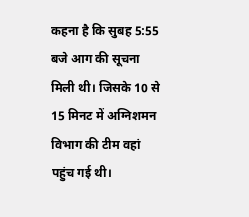कहना है कि सुबह 5:55 बजे आग की सूचना मिली थी। जिसके 10 से 15 मिनट में अग्निशमन विभाग की टीम वहां पहुंच गई थी।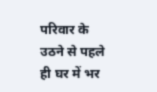परिवार के उठने से पहले ही घर में भर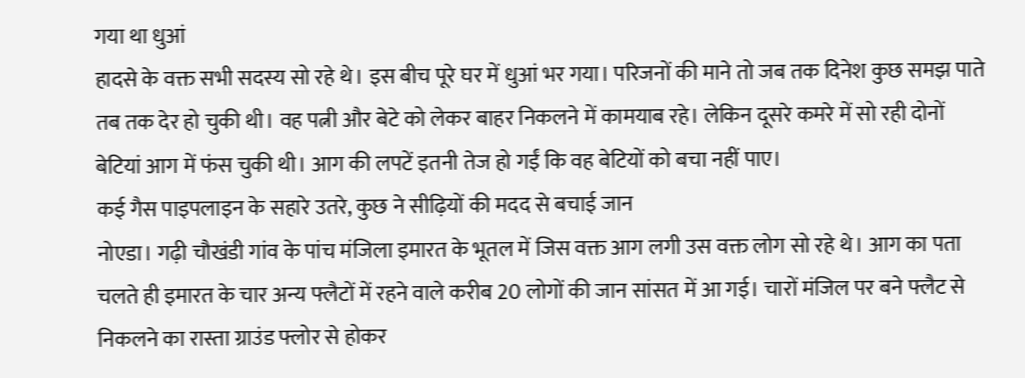गया था धुआं
हादसे के वक्त सभी सदस्य सो रहे थे। इस बीच पूरे घर में धुआं भर गया। परिजनों की माने तो जब तक दिनेश कुछ समझ पाते तब तक देर हो चुकी थी। वह पत्नी और बेटे को लेकर बाहर निकलने में कामयाब रहे। लेकिन दूसरे कमरे में सो रही दोनों बेटियां आग में फंस चुकी थी। आग की लपटें इतनी तेज हो गईं कि वह बेटियों को बचा नहीं पाए।
कई गैस पाइपलाइन के सहारे उतरे, कुछ ने सीढ़ियों की मदद से बचाई जान
नोएडा। गढ़ी चौखंडी गांव के पांच मंजिला इमारत के भूतल में जिस वक्त आग लगी उस वक्त लोग सो रहे थे। आग का पता चलते ही इमारत के चार अन्य फ्लैटों में रहने वाले करीब 20 लोगों की जान सांसत में आ गई। चारों मंजिल पर बने फ्लैट से निकलने का रास्ता ग्राउंड फ्लोर से होकर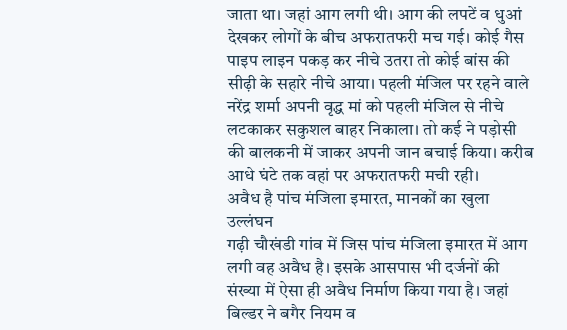जाता था। जहां आग लगी थी। आग की लपटें व धुआं देखकर लोगों के बीच अफरातफरी मच गई। कोई गैस पाइप लाइन पकड़ कर नीचे उतरा तो कोई बांस की सीढ़ी के सहारे नीचे आया। पहली मंजिल पर रहने वाले नरेंद्र शर्मा अपनी वृद्ध मां को पहली मंजिल से नीचे लटकाकर सकुशल बाहर निकाला। तो कई ने पड़ोसी की बालकनी में जाकर अपनी जान बचाई किया। करीब आधे घंटे तक वहां पर अफरातफरी मची रही।
अवैध है पांच मंजिला इमारत, मानकों का खुला उल्लंघन
गढ़ी चौखंडी गांव में जिस पांच मंजिला इमारत में आग लगी वह अवैध है। इसके आसपास भी दर्जनों की संख्या में ऐसा ही अवैध निर्माण किया गया है। जहां बिल्डर ने बगैर नियम व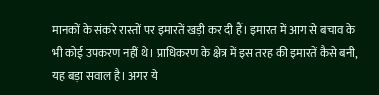मानकों के संकरे रास्तों पर इमारतें खड़ी कर दी हैं। इमारत में आग से बचाव के भी कोई उपकरण नहीं थे। प्राधिकरण के क्षेत्र में इस तरह की इमारतें कैसे बनी, यह बड़ा सवाल है। अगर ये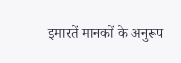इमारतें मानकों के अनुरूप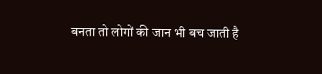बनता तो लोगों की जान भी बच जाती है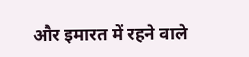और इमारत में रहने वाले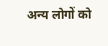अन्य लोगों को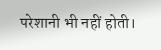परेशानी भी नहीं होती।